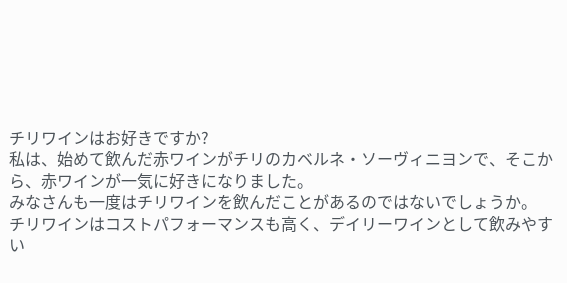チリワインはお好きですか?
私は、始めて飲んだ赤ワインがチリのカベルネ・ソーヴィニヨンで、そこから、赤ワインが一気に好きになりました。
みなさんも一度はチリワインを飲んだことがあるのではないでしょうか。
チリワインはコストパフォーマンスも高く、デイリーワインとして飲みやすい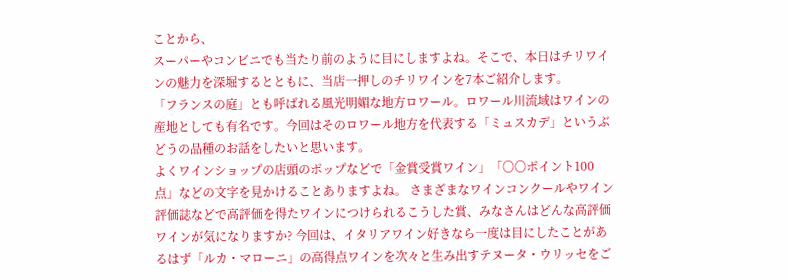ことから、
スーパーやコンビニでも当たり前のように目にしますよね。そこで、本日はチリワインの魅力を深堀するとともに、当店一押しのチリワインを7本ご紹介します。
「フランスの庭」とも呼ばれる風光明媚な地方ロワール。ロワール川流域はワインの産地としても有名です。今回はそのロワール地方を代表する「ミュスカデ」というぶどうの品種のお話をしたいと思います。
よくワインショップの店頭のポップなどで「金賞受賞ワイン」「〇〇ポイント100点」などの文字を見かけることありますよね。 さまざまなワインコンクールやワイン評価誌などで高評価を得たワインにつけられるこうした賞、みなさんはどんな高評価ワインが気になりますか? 今回は、イタリアワイン好きなら一度は目にしたことがあるはず「ルカ・マローニ」の高得点ワインを次々と生み出すテヌータ・ウリッセをご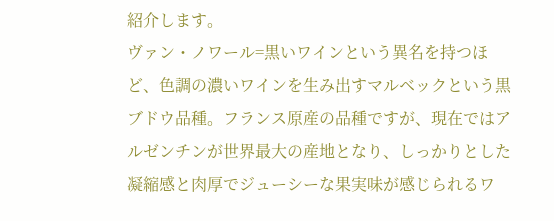紹介します。
ヴァン・ノワール=黒いワインという異名を持つほど、色調の濃いワインを生み出すマルベックという黒ブドウ品種。フランス原産の品種ですが、現在ではアルゼンチンが世界最大の産地となり、しっかりとした凝縮感と肉厚でジューシーな果実味が感じられるワ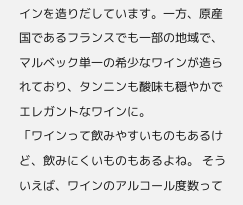インを造りだしています。一方、原産国であるフランスでも一部の地域で、マルベック単一の希少なワインが造られており、タンニンも酸味も穏やかでエレガントなワインに。
「ワインって飲みやすいものもあるけど、飲みにくいものもあるよね。 そういえば、ワインのアルコール度数って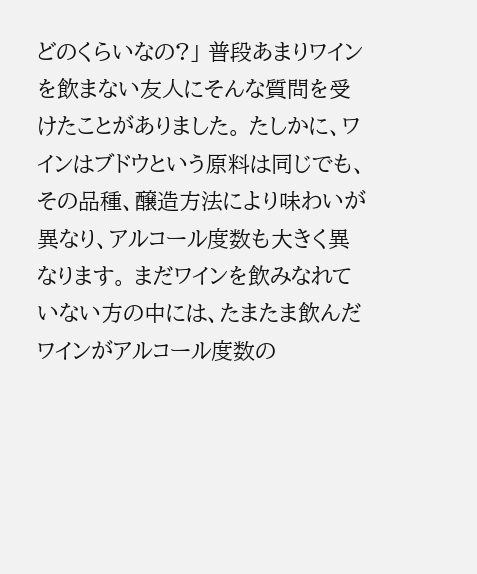どのくらいなの?」 普段あまりワインを飲まない友人にそんな質問を受けたことがありました。 たしかに、ワインはブドウという原料は同じでも、その品種、醸造方法により味わいが異なり、アルコール度数も大きく異なります。 まだワインを飲みなれていない方の中には、たまたま飲んだワインがアルコール度数の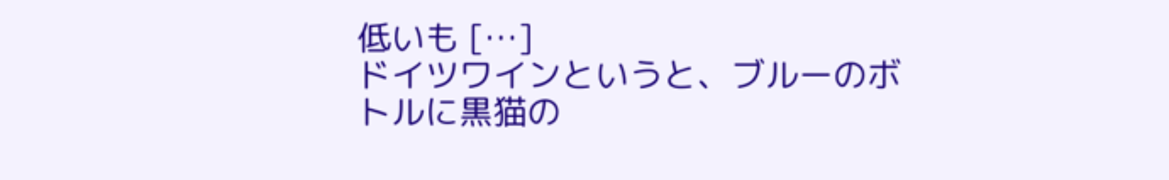低いも […]
ドイツワインというと、ブルーのボトルに黒猫の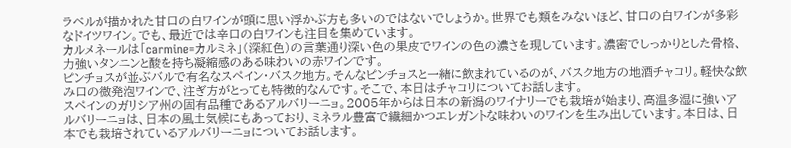ラベルが描かれた甘口の白ワインが頭に思い浮かぶ方も多いのではないでしょうか。世界でも類をみないほど、甘口の白ワインが多彩なドイツワイン。でも、最近では辛口の白ワインも注目を集めています。
カルメネールは「carmine=カルミネ」(深紅色)の言葉通り深い色の果皮でワインの色の濃さを現しています。濃密でしっかりとした骨格、力強いタンニンと酸を持ち凝縮感のある味わいの赤ワインです。
ピンチョスが並ぶバルで有名なスペイン・バスク地方。そんなピンチョスと一緒に飲まれているのが、バスク地方の地酒チャコリ。軽快な飲み口の微発泡ワインで、注ぎ方がとっても特徴的なんです。そこで、本日はチャコリについてお話します。
スペインのガリシア州の固有品種であるアルバリーニョ。2005年からは日本の新潟のワイナリーでも栽培が始まり、高温多湿に強いアルバリーニョは、日本の風土気候にもあっており、ミネラル豊富で繊細かつエレガントな味わいのワインを生み出しています。本日は、日本でも栽培されているアルバリーニョについてお話します。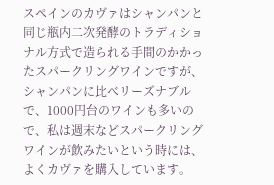スペインのカヴァはシャンパンと同じ瓶内二次発酵のトラディショナル方式で造られる手間のかかったスパークリングワインですが、シャンパンに比べリーズナブルで、1000円台のワインも多いので、私は週末などスパークリングワインが飲みたいという時には、よくカヴァを購入しています。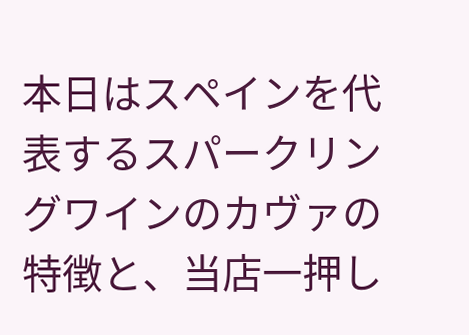本日はスペインを代表するスパークリングワインのカヴァの特徴と、当店一押し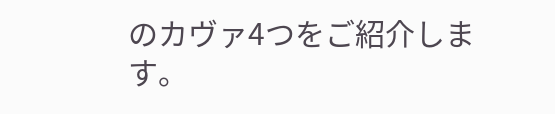のカヴァ4つをご紹介します。